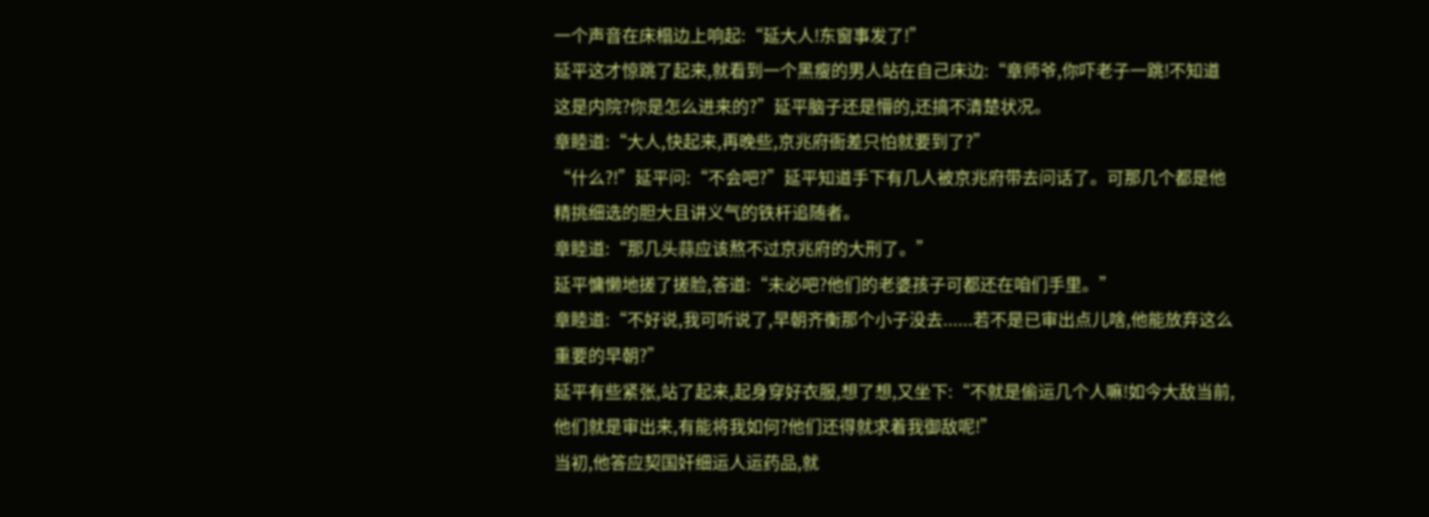一个声音在床榻边上响起:“延大人!东窗事发了!”
延平这才惊跳了起来,就看到一个黑瘦的男人站在自己床边:“章师爷,你吓老子一跳!不知道这是内院?你是怎么进来的?”延平脑子还是懵的,还搞不清楚状况。
章睦道:“大人,快起来,再晚些,京兆府衙差只怕就要到了?”
“什么?!”延平问:“不会吧?”延平知道手下有几人被京兆府带去问话了。可那几个都是他精挑细选的胆大且讲义气的铁杆追随者。
章睦道:“那几头蒜应该熬不过京兆府的大刑了。”
延平慵懒地搓了搓脸,答道:“未必吧?他们的老婆孩子可都还在咱们手里。”
章睦道:“不好说,我可听说了,早朝齐衡那个小子没去......若不是已审出点儿啥,他能放弃这么重要的早朝?”
延平有些紧张,站了起来,起身穿好衣服,想了想,又坐下:“不就是偷运几个人嘛!如今大敌当前,他们就是审出来,有能将我如何?他们还得就求着我御敌呢!”
当初,他答应契国奸细运人运药品,就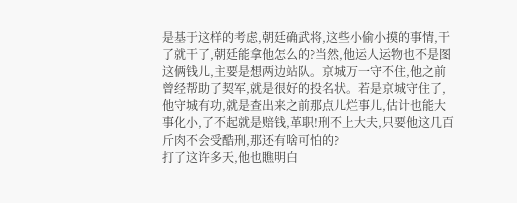是基于这样的考虑,朝廷确武将,这些小偷小摸的事情,干了就干了,朝廷能拿他怎么的?当然,他运人运物也不是图这俩钱儿,主要是想两边站队。京城万一守不住,他之前曾经帮助了契军,就是很好的投名状。若是京城守住了,他守城有功,就是查出来之前那点儿烂事儿,估计也能大事化小,了不起就是赔钱,革职!刑不上大夫,只要他这几百斤肉不会受酷刑,那还有啥可怕的?
打了这许多天,他也瞧明白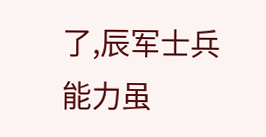了,辰军士兵能力虽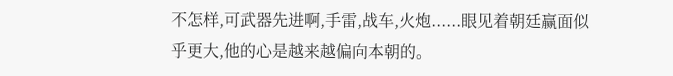不怎样,可武器先进啊,手雷,战车,火炮......眼见着朝廷赢面似乎更大,他的心是越来越偏向本朝的。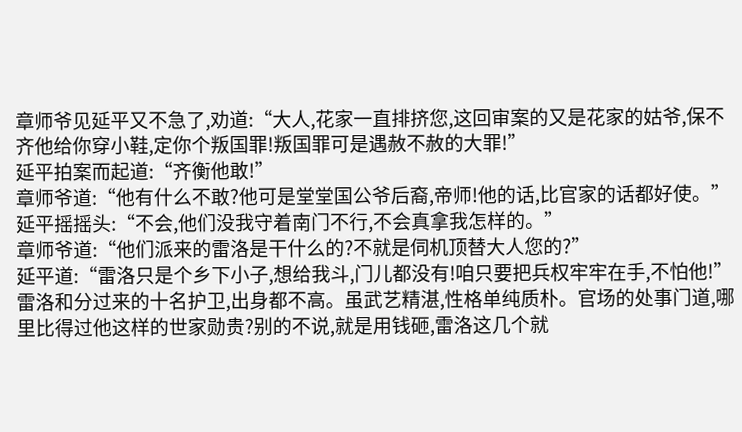章师爷见延平又不急了,劝道:“大人,花家一直排挤您,这回审案的又是花家的姑爷,保不齐他给你穿小鞋,定你个叛国罪!叛国罪可是遇赦不赦的大罪!”
延平拍案而起道:“齐衡他敢!”
章师爷道:“他有什么不敢?他可是堂堂国公爷后裔,帝师!他的话,比官家的话都好使。”
延平摇摇头:“不会,他们没我守着南门不行,不会真拿我怎样的。”
章师爷道:“他们派来的雷洛是干什么的?不就是伺机顶替大人您的?”
延平道:“雷洛只是个乡下小子,想给我斗,门儿都没有!咱只要把兵权牢牢在手,不怕他!”雷洛和分过来的十名护卫,出身都不高。虽武艺精湛,性格单纯质朴。官场的处事门道,哪里比得过他这样的世家勋贵?别的不说,就是用钱砸,雷洛这几个就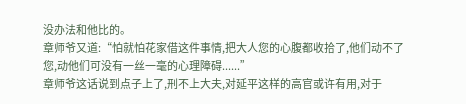没办法和他比的。
章师爷又道:“怕就怕花家借这件事情,把大人您的心腹都收拾了,他们动不了您,动他们可没有一丝一毫的心理障碍......”
章师爷这话说到点子上了,刑不上大夫,对延平这样的高官或许有用,对于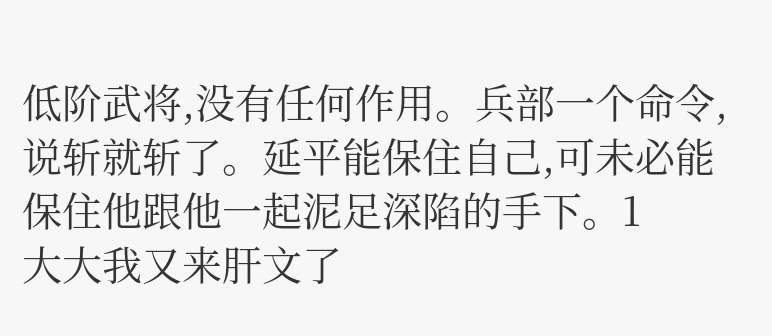低阶武将,没有任何作用。兵部一个命令,说斩就斩了。延平能保住自己,可未必能保住他跟他一起泥足深陷的手下。1
大大我又来肝文了